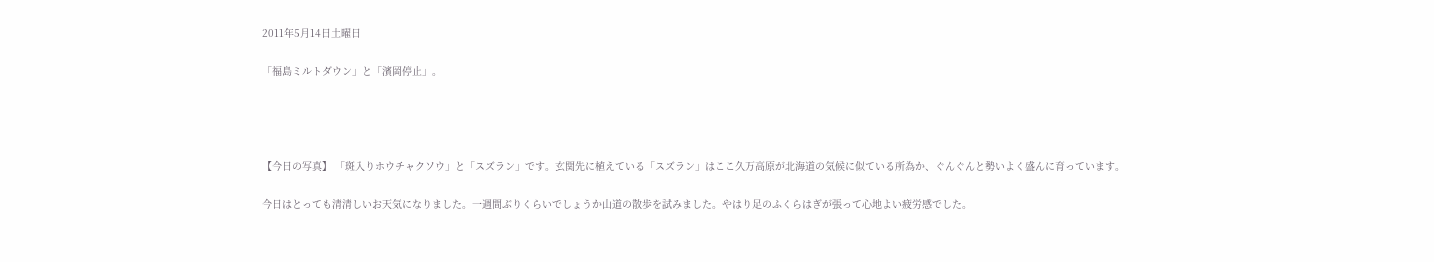2011年5月14日土曜日

「福島ミルトダウン」と「濱岡停止」。




【今日の写真】 「斑入りホウチャクソウ」と「スズラン」です。玄関先に植えている「スズラン」はここ久万高原が北海道の気候に似ている所為か、ぐんぐんと勢いよく盛んに育っています。

今日はとっても清清しいお天気になりました。一週間ぶりくらいでしょうか山道の散歩を試みました。やはり足のふくらはぎが張って心地よい疲労感でした。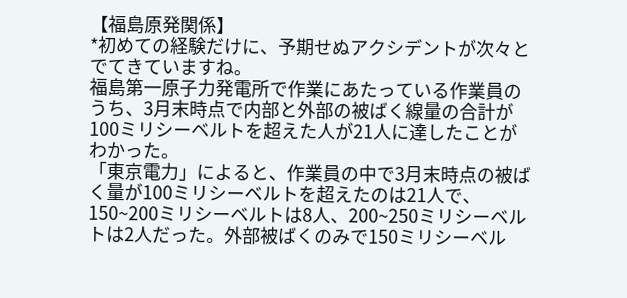【福島原発関係】
*初めての経験だけに、予期せぬアクシデントが次々とでてきていますね。
福島第一原子力発電所で作業にあたっている作業員のうち、3月末時点で内部と外部の被ばく線量の合計が100ミリシーベルトを超えた人が21人に達したことがわかった。
「東京電力」によると、作業員の中で3月末時点の被ばく量が100ミリシーベルトを超えたのは21人で、150~200ミリシーベルトは8人、200~250ミリシーベルトは2人だった。外部被ばくのみで150ミリシーベル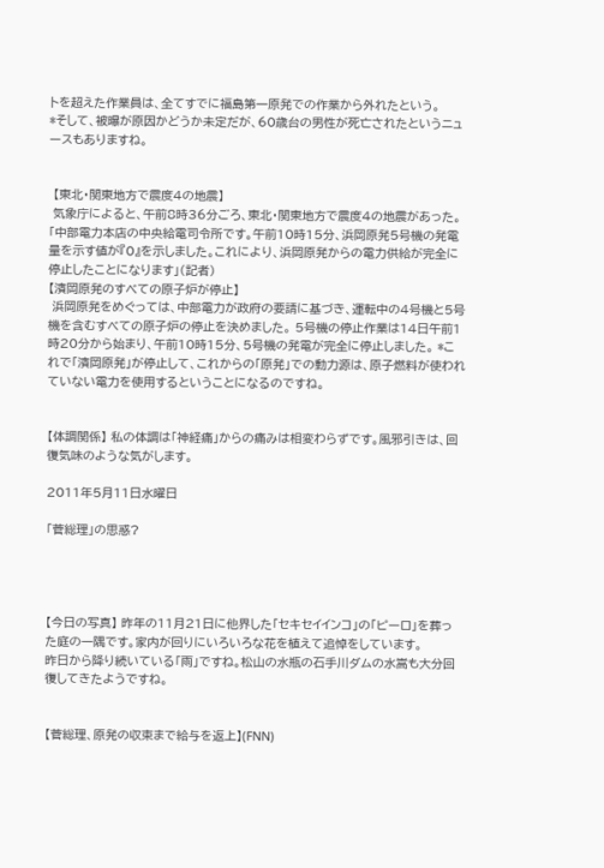トを超えた作業員は、全てすでに福島第一原発での作業から外れたという。
*そして、被曝が原因かどうか未定だが、60歳台の男性が死亡されたというニュースもありますね。


 【東北・関東地方で震度4の地震】
 気象庁によると、午前8時36分ごろ、東北・関東地方で震度4の地震があった。
「中部電力本店の中央給電司令所です。午前10時15分、浜岡原発5号機の発電量を示す値が『0』を示しました。これにより、浜岡原発からの電力供給が完全に停止したことになります」(記者)
【濱岡原発のすべての原子炉が停止】
 浜岡原発をめぐっては、中部電力が政府の要請に基づき、運転中の4号機と5号機を含むすべての原子炉の停止を決めました。 5号機の停止作業は14日午前1時20分から始まり、午前10時15分、5号機の発電が完全に停止しました。 *これで「濱岡原発」が停止して、これからの「原発」での動力源は、原子燃料が使われていない電力を使用するということになるのですね。


【体調関係】 私の体調は「神経痛」からの痛みは相変わらずです。風邪引きは、回復気味のような気がします。

2011年5月11日水曜日

「菅総理」の思惑?




【今日の写真】 昨年の11月21日に他界した「セキセイインコ」の「ピーロ」を葬った庭の一隅です。家内が回りにいろいろな花を植えて追悼をしています。
昨日から降り続いている「雨」ですね。松山の水瓶の石手川ダムの水嵩も大分回復してきたようですね。


【菅総理、原発の収束まで給与を返上】(FNN)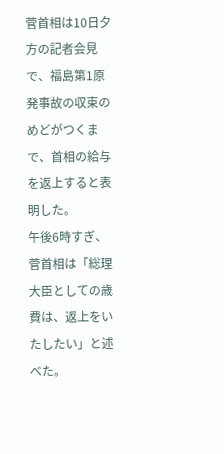菅首相は10日夕方の記者会見で、福島第1原発事故の収束のめどがつくまで、首相の給与を返上すると表明した。
午後6時すぎ、菅首相は「総理大臣としての歳費は、返上をいたしたい」と述べた。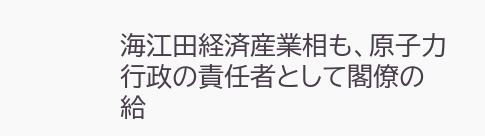海江田経済産業相も、原子力行政の責任者として閣僚の給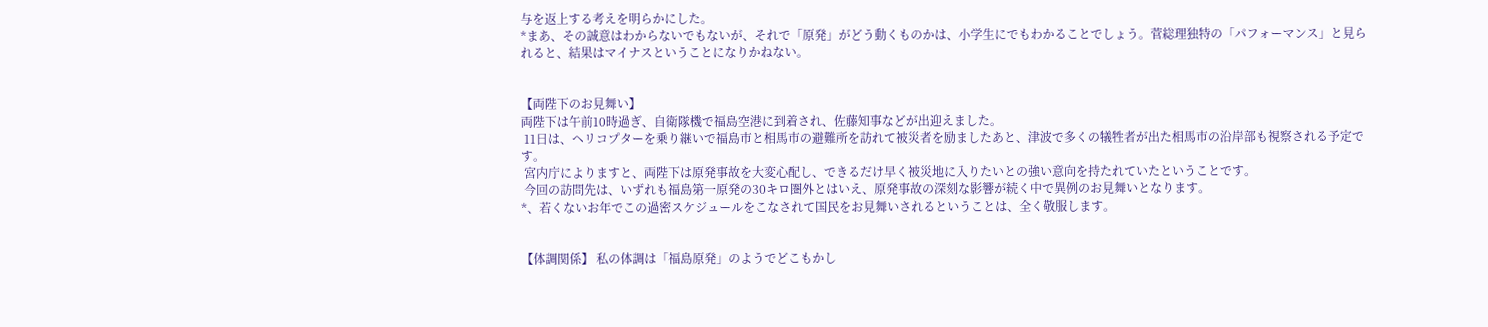与を返上する考えを明らかにした。
*まあ、その誠意はわからないでもないが、それで「原発」がどう動くものかは、小学生にでもわかることでしょう。菅総理独特の「パフォーマンス」と見られると、結果はマイナスということになりかねない。


【両陛下のお見舞い】
両陛下は午前10時過ぎ、自衛隊機で福島空港に到着され、佐藤知事などが出迎えました。
 11日は、ヘリコプターを乗り継いで福島市と相馬市の避難所を訪れて被災者を励ましたあと、津波で多くの犠牲者が出た相馬市の沿岸部も視察される予定です。
 宮内庁によりますと、両陛下は原発事故を大変心配し、できるだけ早く被災地に入りたいとの強い意向を持たれていたということです。
 今回の訪問先は、いずれも福島第一原発の30キロ圏外とはいえ、原発事故の深刻な影響が続く中で異例のお見舞いとなります。
*、若くないお年でこの過密スケジュールをこなされて国民をお見舞いされるということは、全く敬服します。


【体調関係】 私の体調は「福島原発」のようでどこもかし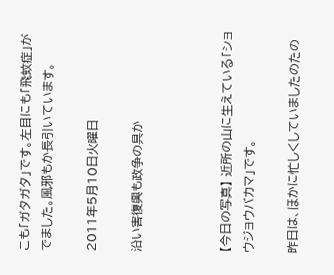こも「ガタガタ」です。左目にも「飛蚊症」がでました。風邪もか長引いています。

2011年5月10日火曜日

沿い害復興も政争の具か



【今日の写真】 近所の山に生えている「ショウジョウバカマ」です。

昨日は、ほかに忙しくしていましたのたの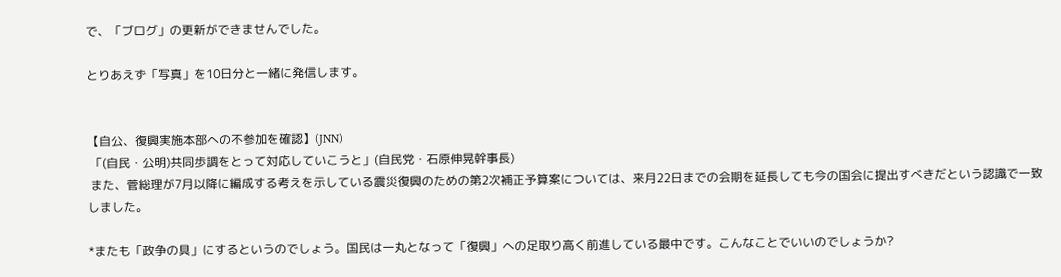で、「ブログ」の更新ができませんでした。

とりあえず「写真」を10日分と一緒に発信します。


【自公、復興実施本部への不参加を確認】(JNN)
 「(自民・公明)共同歩調をとって対応していこうと」(自民党・石原伸晃幹事長)
 また、菅総理が7月以降に編成する考えを示している震災復興のための第2次補正予算案については、来月22日までの会期を延長しても今の国会に提出すべきだという認識で一致しました。

*またも「政争の具」にするというのでしょう。国民は一丸となって「復興」への足取り高く前進している最中です。こんなことでいいのでしょうか?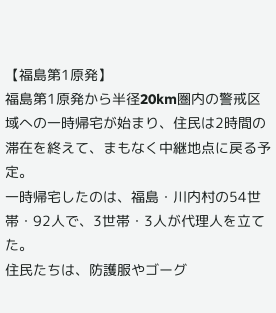【福島第1原発】
福島第1原発から半径20km圏内の警戒区域への一時帰宅が始まり、住民は2時間の滞在を終えて、まもなく中継地点に戻る予定。
一時帰宅したのは、福島・川内村の54世帯・92人で、3世帯・3人が代理人を立てた。
住民たちは、防護服やゴーグ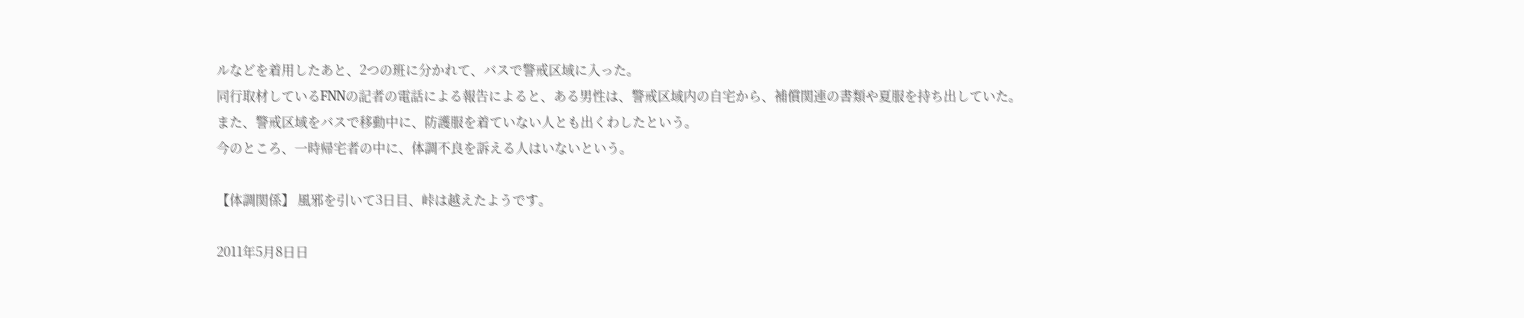ルなどを着用したあと、2つの班に分かれて、バスで警戒区域に入った。
同行取材しているFNNの記者の電話による報告によると、ある男性は、警戒区域内の自宅から、補償関連の書類や夏服を持ち出していた。
また、警戒区域をバスで移動中に、防護服を着ていない人とも出くわしたという。
今のところ、一時帰宅者の中に、体調不良を訴える人はいないという。

【体調関係】 風邪を引いて3日目、峠は越えたようです。

2011年5月8日日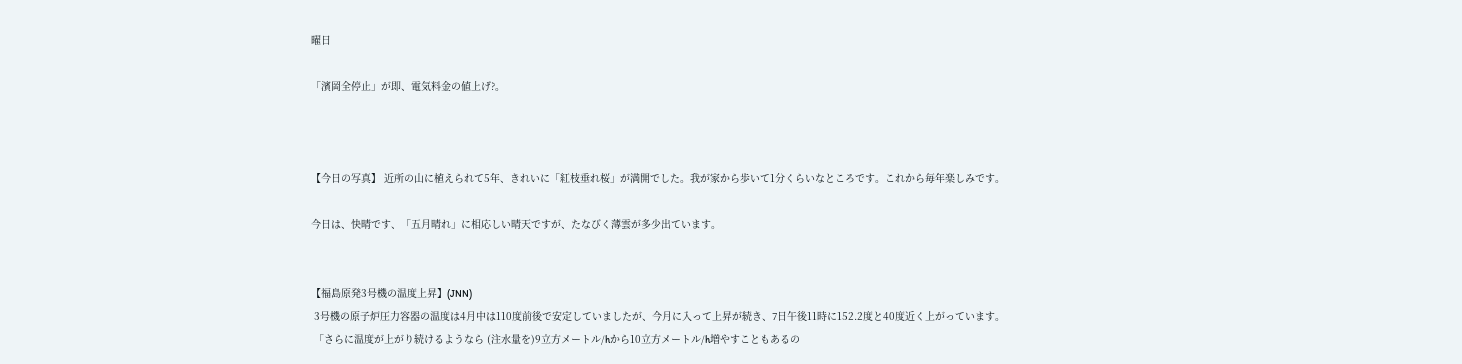曜日

「濱岡全停止」が即、電気料金の値上げ?。



【今日の写真】 近所の山に植えられて5年、きれいに「紅枝垂れ桜」が満開でした。我が家から歩いて1分くらいなところです。これから毎年楽しみです。

今日は、快晴です、「五月晴れ」に相応しい晴天ですが、たなびく薄雲が多少出ています。


【福島原発3号機の温度上昇】(JNN)
 3号機の原子炉圧力容器の温度は4月中は110度前後で安定していましたが、今月に入って上昇が続き、7日午後11時に152.2度と40度近く上がっています。
 「さらに温度が上がり続けるようなら (注水量を)9立方メートル/hから10立方メートル/h増やすこともあるの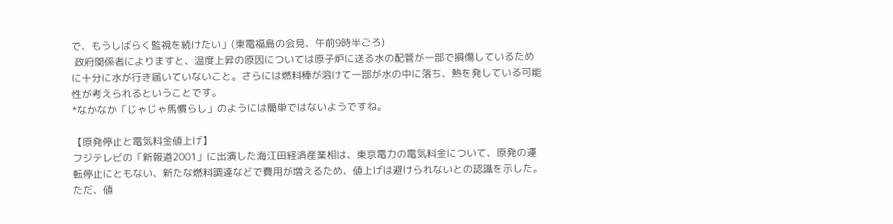で、もうしばらく監視を続けたい」(東電福島の会見、午前9時半ごろ)
 政府関係者によりますと、温度上昇の原因については原子炉に送る水の配管が一部で損傷しているために十分に水が行き届いていないこと。さらには燃料棒が溶けて一部が水の中に落ち、熱を発している可能性が考えられるということです。
*なかなか「じゃじゃ馬慣らし」のようには簡単ではないようですね。

【原発停止と電気料金値上げ】
フジテレビの「新報道2001」に出演した海江田経済産業相は、東京電力の電気料金について、原発の運転停止にともない、新たな燃料調達などで費用が増えるため、値上げは避けられないとの認識を示した。
ただ、値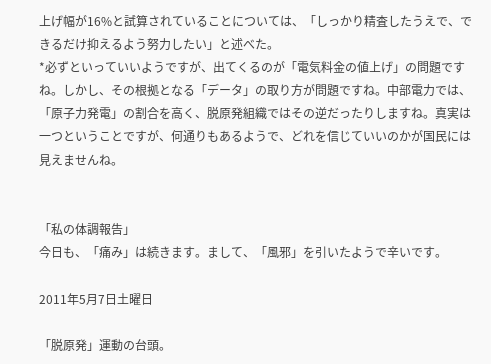上げ幅が16%と試算されていることについては、「しっかり精査したうえで、できるだけ抑えるよう努力したい」と述べた。
*必ずといっていいようですが、出てくるのが「電気料金の値上げ」の問題ですね。しかし、その根拠となる「データ」の取り方が問題ですね。中部電力では、「原子力発電」の割合を高く、脱原発組織ではその逆だったりしますね。真実は一つということですが、何通りもあるようで、どれを信じていいのかが国民には見えませんね。


「私の体調報告」
今日も、「痛み」は続きます。まして、「風邪」を引いたようで辛いです。

2011年5月7日土曜日

「脱原発」運動の台頭。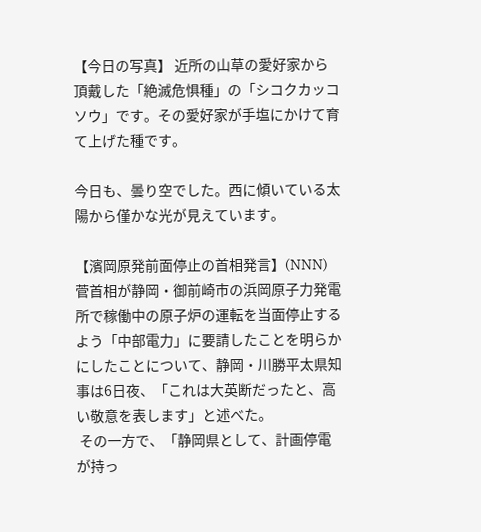【今日の写真】 近所の山草の愛好家から頂戴した「絶滅危惧種」の「シコクカッコソウ」です。その愛好家が手塩にかけて育て上げた種です。

今日も、曇り空でした。西に傾いている太陽から僅かな光が見えています。

【濱岡原発前面停止の首相発言】(NNN)
菅首相が静岡・御前崎市の浜岡原子力発電所で稼働中の原子炉の運転を当面停止するよう「中部電力」に要請したことを明らかにしたことについて、静岡・川勝平太県知事は6日夜、「これは大英断だったと、高い敬意を表します」と述べた。
 その一方で、「静岡県として、計画停電が持っ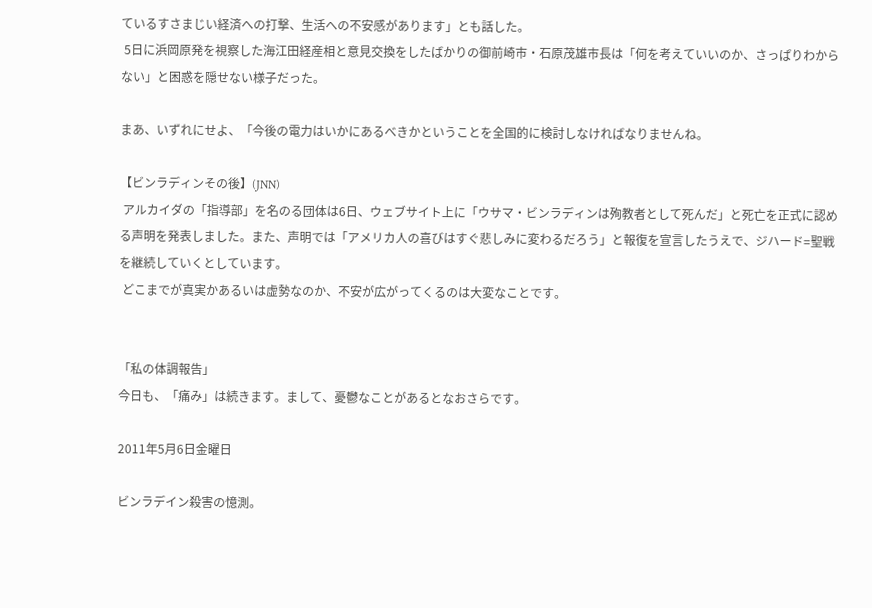ているすさまじい経済への打撃、生活への不安感があります」とも話した。
 5日に浜岡原発を視察した海江田経産相と意見交換をしたばかりの御前崎市・石原茂雄市長は「何を考えていいのか、さっぱりわからない」と困惑を隠せない様子だった。

まあ、いずれにせよ、「今後の電力はいかにあるべきかということを全国的に検討しなければなりませんね。

【ビンラディンその後】(JNN)
 アルカイダの「指導部」を名のる団体は6日、ウェブサイト上に「ウサマ・ビンラディンは殉教者として死んだ」と死亡を正式に認める声明を発表しました。また、声明では「アメリカ人の喜びはすぐ悲しみに変わるだろう」と報復を宣言したうえで、ジハード=聖戦を継続していくとしています。
 どこまでが真実かあるいは虚勢なのか、不安が広がってくるのは大変なことです。


「私の体調報告」
今日も、「痛み」は続きます。まして、憂鬱なことがあるとなおさらです。

2011年5月6日金曜日

ビンラデイン殺害の憶測。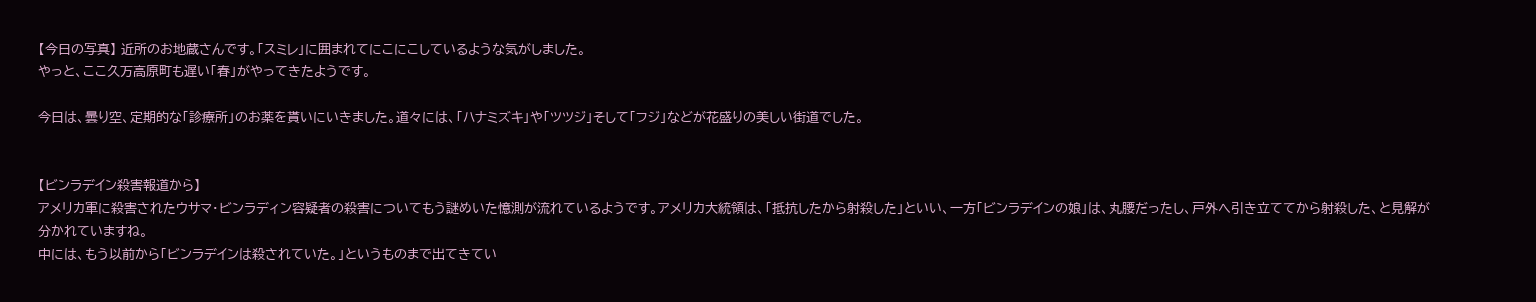【今日の写真】 近所のお地蔵さんです。「スミレ」に囲まれてにこにこしているような気がしました。
やっと、ここ久万高原町も遅い「春」がやってきたようです。

今日は、曇り空、定期的な「診療所」のお薬を貰いにいきました。道々には、「ハナミズキ」や「ツツジ」そして「フジ」などが花盛りの美しい街道でした。


【ビンラデイン殺害報道から】
アメリカ軍に殺害されたウサマ・ビンラディン容疑者の殺害についてもう謎めいた憶測が流れているようです。アメリカ大統領は、「抵抗したから射殺した」といい、一方「ビンラデインの娘」は、丸腰だったし、戸外へ引き立ててから射殺した、と見解が分かれていますね。
中には、もう以前から「ビンラデインは殺されていた。」というものまで出てきてい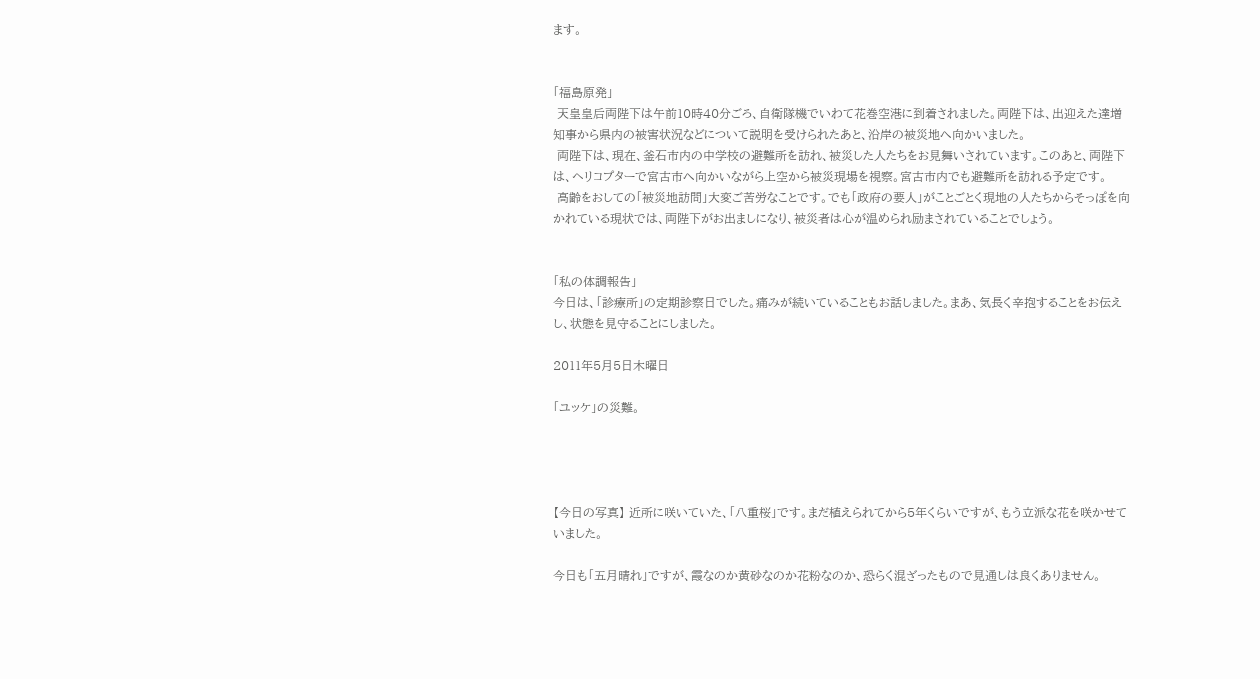ます。


「福島原発」
 天皇皇后両陛下は午前10時40分ごろ、自衛隊機でいわて花巻空港に到着されました。両陛下は、出迎えた達増知事から県内の被害状況などについて説明を受けられたあと、沿岸の被災地へ向かいました。
 両陛下は、現在、釜石市内の中学校の避難所を訪れ、被災した人たちをお見舞いされています。このあと、両陛下は、ヘリコプターで宮古市へ向かいながら上空から被災現場を視察。宮古市内でも避難所を訪れる予定です。
 高齢をおしての「被災地訪問」大変ご苦労なことです。でも「政府の要人」がことごとく現地の人たちからそっぽを向かれている現状では、両陛下がお出ましになり、被災者は心が温められ励まされていることでしょう。


「私の体調報告」
今日は、「診療所」の定期診察日でした。痛みが続いていることもお話しました。まあ、気長く辛抱することをお伝えし、状態を見守ることにしました。

2011年5月5日木曜日

「ユッケ」の災難。




【今日の写真】 近所に咲いていた、「八重桜」です。まだ植えられてから5年くらいですが、もう立派な花を咲かせていました。

今日も「五月晴れ」ですが、霞なのか黄砂なのか花粉なのか、恐らく混ざったもので見通しは良くありません。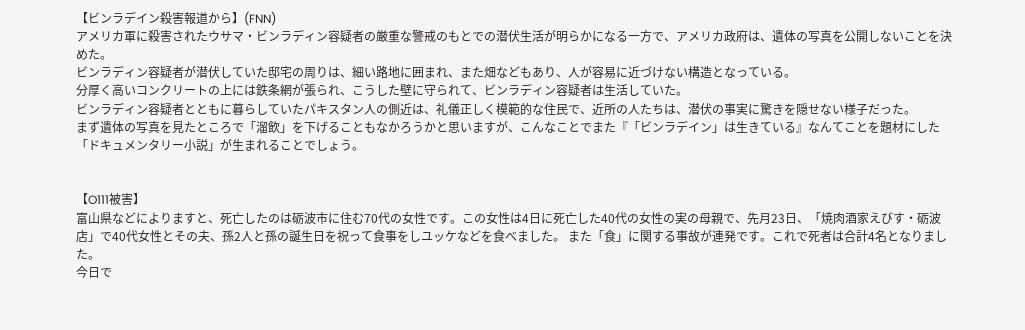【ビンラデイン殺害報道から】(FNN)
アメリカ軍に殺害されたウサマ・ビンラディン容疑者の厳重な警戒のもとでの潜伏生活が明らかになる一方で、アメリカ政府は、遺体の写真を公開しないことを決めた。
ビンラディン容疑者が潜伏していた邸宅の周りは、細い路地に囲まれ、また畑などもあり、人が容易に近づけない構造となっている。
分厚く高いコンクリートの上には鉄条網が張られ、こうした壁に守られて、ビンラディン容疑者は生活していた。
ビンラディン容疑者とともに暮らしていたパキスタン人の側近は、礼儀正しく模範的な住民で、近所の人たちは、潜伏の事実に驚きを隠せない様子だった。
まず遺体の写真を見たところで「溜飲」を下げることもなかろうかと思いますが、こんなことでまた『「ビンラデイン」は生きている』なんてことを題材にした「ドキュメンタリー小説」が生まれることでしょう。


【O111被害】
富山県などによりますと、死亡したのは砺波市に住む70代の女性です。この女性は4日に死亡した40代の女性の実の母親で、先月23日、「焼肉酒家えびす・砺波店」で40代女性とその夫、孫2人と孫の誕生日を祝って食事をしユッケなどを食べました。 また「食」に関する事故が連発です。これで死者は合計4名となりました。
今日で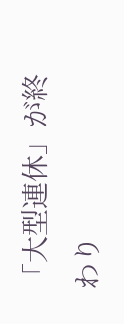「大型連休」が終わり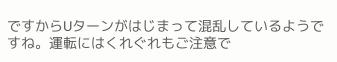ですからUターンがはじまって混乱しているようですね。運転にはくれぐれもご注意で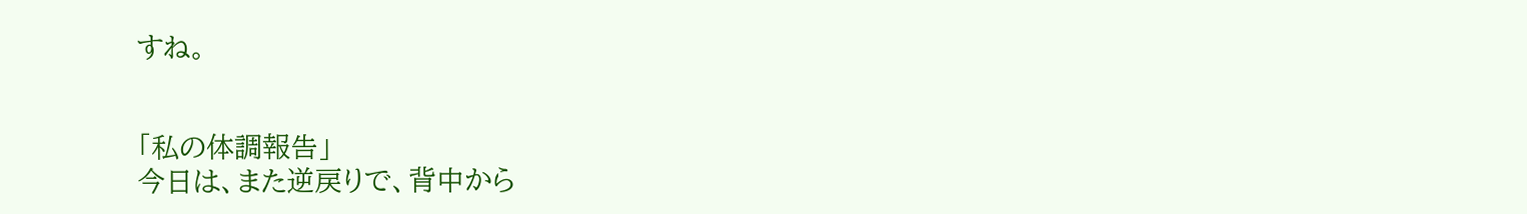すね。


「私の体調報告」
今日は、また逆戻りで、背中から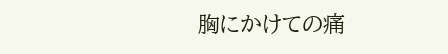胸にかけての痛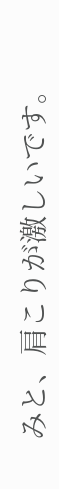みと、肩こりが激しいです。